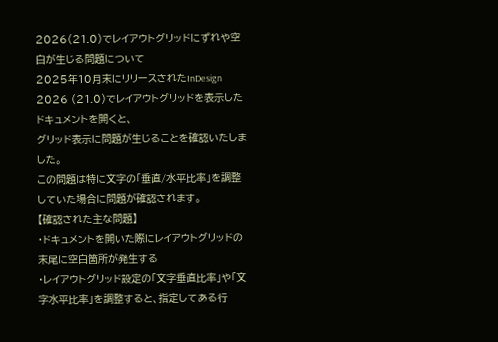2026(21.0)でレイアウトグリッドにずれや空白が生じる問題について
2025年10月末にリリースされたInDesign 2026 (21.0)でレイアウトグリッドを表示したドキュメントを開くと、
グリッド表示に問題が生じることを確認いたしました。
この問題は特に文字の「垂直/水平比率」を調整していた場合に問題が確認されます。
【確認された主な問題】
・ドキュメントを開いた際にレイアウトグリッドの末尾に空白箇所が発生する
・レイアウトグリッド設定の「文字垂直比率」や「文字水平比率」を調整すると、指定してある行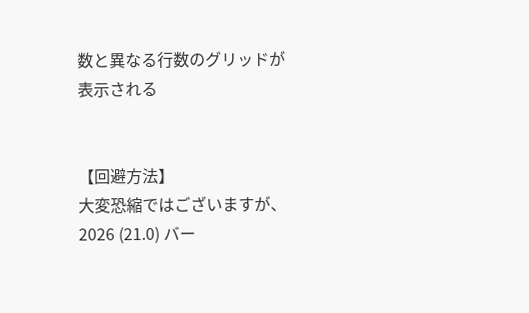数と異なる行数のグリッドが表示される


【回避方法】
大変恐縮ではございますが、2026 (21.0) バー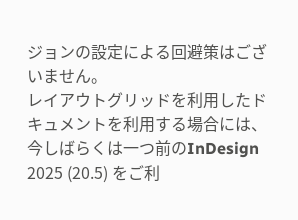ジョンの設定による回避策はございません。
レイアウトグリッドを利用したドキュメントを利用する場合には、今しばらくは一つ前のInDesign 2025 (20.5) をご利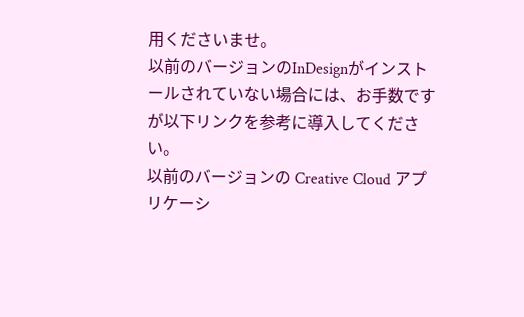用くださいませ。
以前のバージョンのInDesignがインストールされていない場合には、お手数ですが以下リンクを参考に導入してください。
以前のバージョンの Creative Cloud アプリケーシ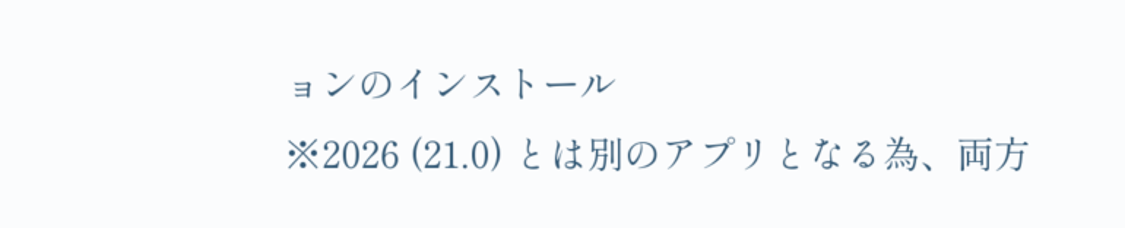ョンのインストール
※2026 (21.0) とは別のアプリとなる為、両方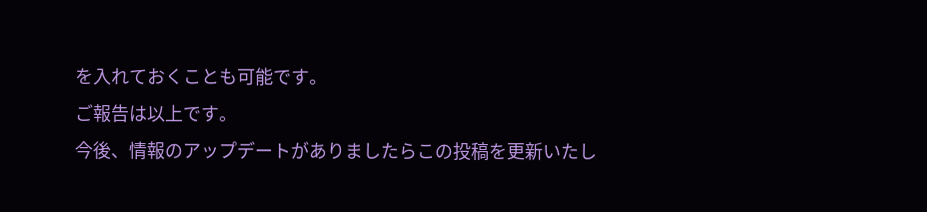を入れておくことも可能です。
ご報告は以上です。
今後、情報のアップデートがありましたらこの投稿を更新いたし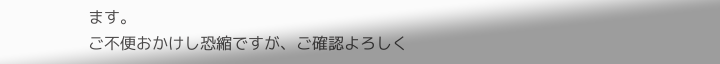ます。
ご不便おかけし恐縮ですが、ご確認よろしく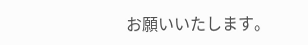お願いいたします。